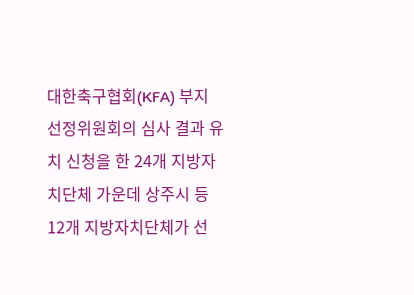대한축구협회(KFA) 부지 선정위원회의 심사 결과 유치 신청을 한 24개 지방자치단체 가운데 상주시 등 12개 지방자치단체가 선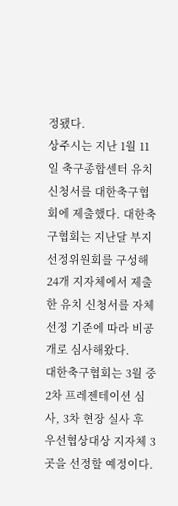정됐다.
상주시는 지난 1월 11일 축구종합센터 유치 신청서를 대한축구협회에 제출했다. 대한축구협회는 지난달 부지 선정위원회를 구성해 24개 지자체에서 제출한 유치 신청서를 자체 선정 기준에 따라 비공개로 심사해왔다.
대한축구협회는 3월 중 2차 프레젠테이션 심사, 3차 현장 실사 후 우선협상대상 지자체 3곳을 선정할 예정이다.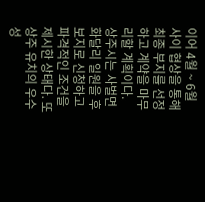이어 4월 ~ 6월 사이 협상을 통해 최종 부지를 선정하고 계약을 마무리할 계획이다.
상주시는 사벌면 화달리 일원을 후보지로 신청하고 파격적인 조건을 제시한 상태다. 또 상주 유치의 우수성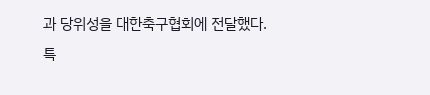과 당위성을 대한축구협회에 전달했다.
특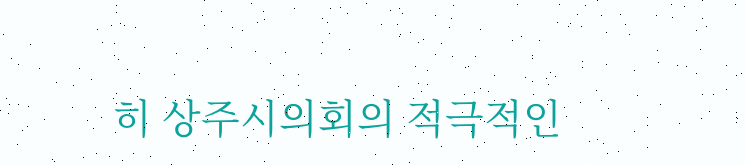히 상주시의회의 적극적인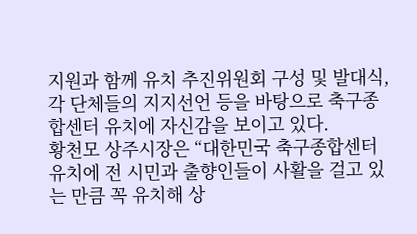지원과 함께 유치 추진위원회 구성 및 발대식, 각 단체들의 지지선언 등을 바탕으로 축구종합센터 유치에 자신감을 보이고 있다.
황천모 상주시장은 “대한민국 축구종합센터 유치에 전 시민과 출향인들이 사활을 걸고 있는 만큼 꼭 유치해 상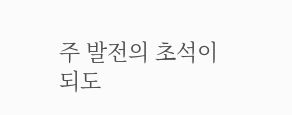주 발전의 초석이 되도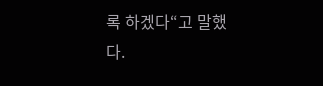록 하겠다“고 말했다.